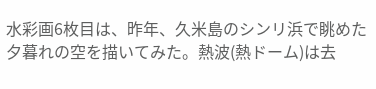水彩画6枚目は、昨年、久米島のシンリ浜で眺めた夕暮れの空を描いてみた。熱波(熱ドーム)は去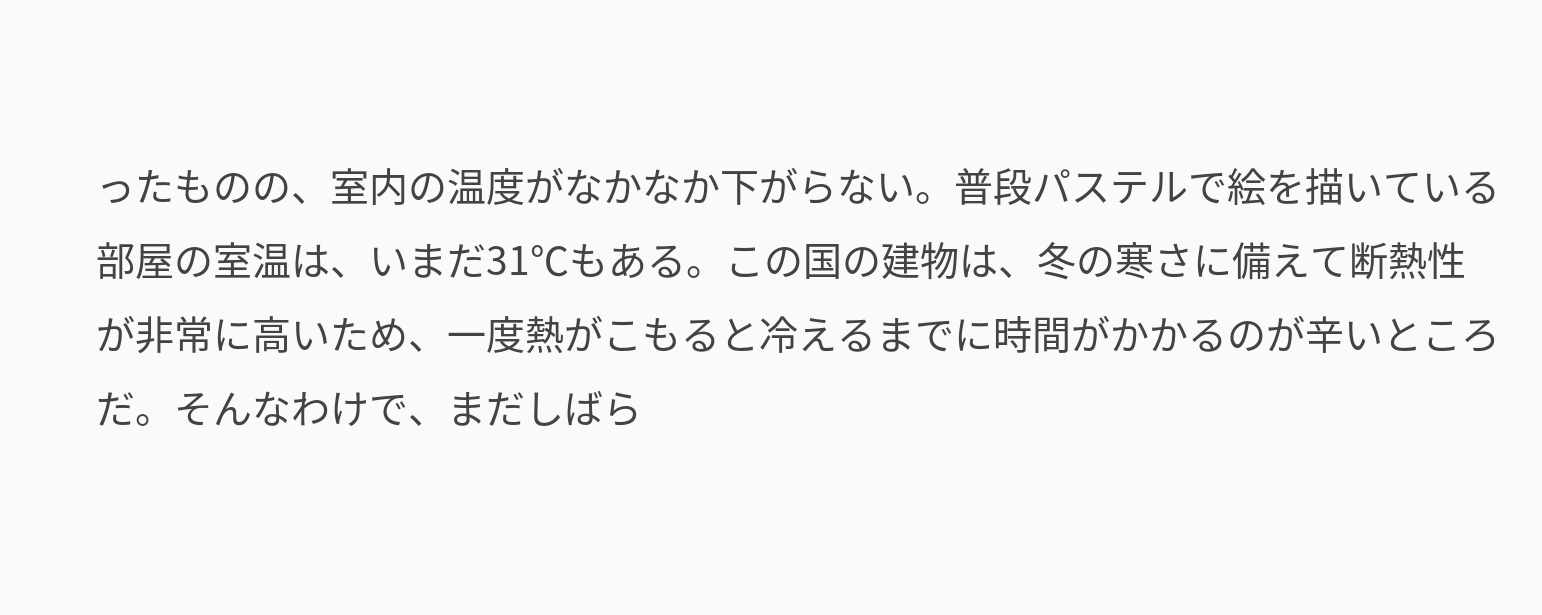ったものの、室内の温度がなかなか下がらない。普段パステルで絵を描いている部屋の室温は、いまだ31℃もある。この国の建物は、冬の寒さに備えて断熱性が非常に高いため、一度熱がこもると冷えるまでに時間がかかるのが辛いところだ。そんなわけで、まだしばら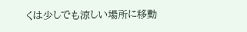くは少しでも涼しい場所に移動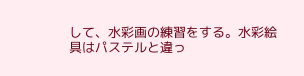して、水彩画の練習をする。水彩絵具はパステルと違っ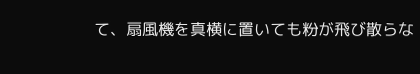て、扇風機を真横に置いても粉が飛び散らな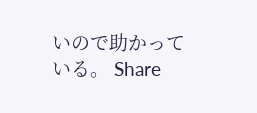いので助かっている。 Share